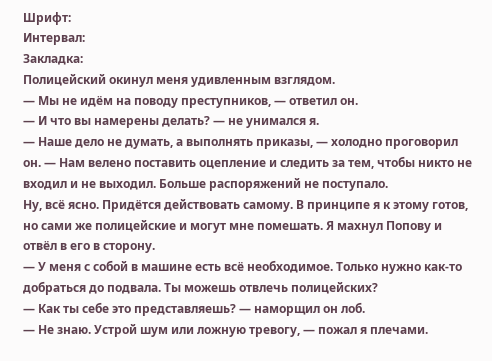Шрифт:
Интервал:
Закладка:
Полицейский окинул меня удивленным взглядом.
— Мы не идём на поводу преступников, — ответил он.
— И что вы намерены делать? — не унимался я.
— Наше дело не думать, а выполнять приказы, — холодно проговорил он. — Нам велено поставить оцепление и следить за тем, чтобы никто не входил и не выходил. Больше распоряжений не поступало.
Ну, всё ясно. Придётся действовать самому. В принципе я к этому готов, но сами же полицейские и могут мне помешать. Я махнул Попову и отвёл в его в сторону.
— У меня с собой в машине есть всё необходимое. Только нужно как-то добраться до подвала. Ты можешь отвлечь полицейских?
— Как ты себе это представляешь? — наморщил он лоб.
— Не знаю. Устрой шум или ложную тревогу, — пожал я плечами.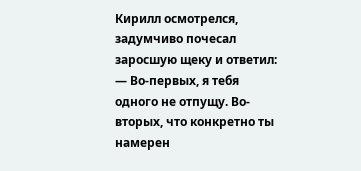Кирилл осмотрелся, задумчиво почесал заросшую щеку и ответил:
— Во-первых, я тебя одного не отпущу. Во-вторых, что конкретно ты намерен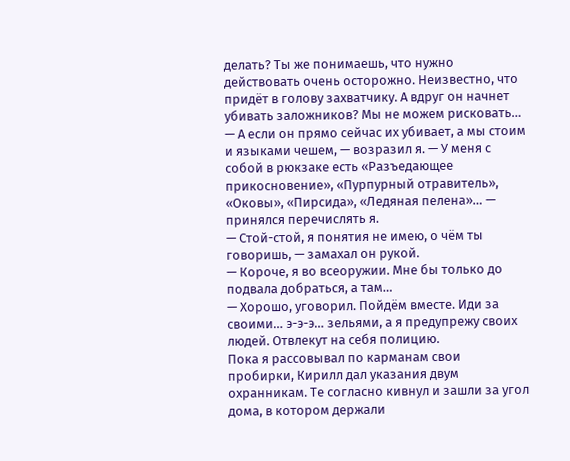делать? Ты же понимаешь, что нужно действовать очень осторожно. Неизвестно, что придёт в голову захватчику. А вдруг он начнет убивать заложников? Мы не можем рисковать…
— А если он прямо сейчас их убивает, а мы стоим и языками чешем, — возразил я. — У меня с собой в рюкзаке есть «Разъедающее прикосновение», «Пурпурный отравитель», «Оковы», «Пирсида», «Ледяная пелена»… — принялся перечислять я.
— Стой-стой, я понятия не имею, о чём ты говоришь, — замахал он рукой.
— Короче, я во всеоружии. Мне бы только до подвала добраться, а там…
— Хорошо, уговорил. Пойдём вместе. Иди за своими… э-э-э… зельями, а я предупрежу своих людей. Отвлекут на себя полицию.
Пока я рассовывал по карманам свои пробирки, Кирилл дал указания двум охранникам. Те согласно кивнул и зашли за угол дома, в котором держали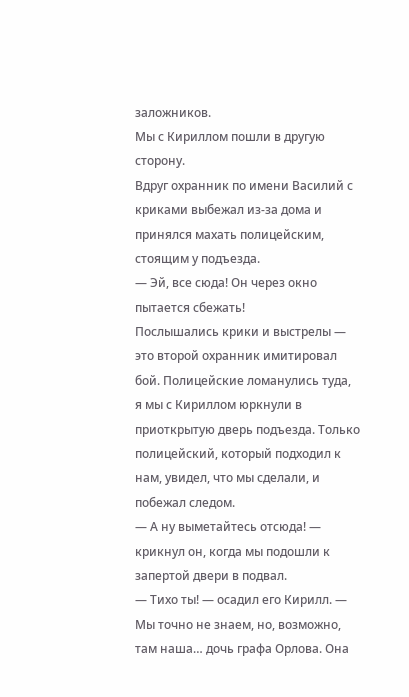заложников.
Мы с Кириллом пошли в другую сторону.
Вдруг охранник по имени Василий с криками выбежал из-за дома и принялся махать полицейским, стоящим у подъезда.
— Эй, все сюда! Он через окно пытается сбежать!
Послышались крики и выстрелы — это второй охранник имитировал бой. Полицейские ломанулись туда, я мы с Кириллом юркнули в приоткрытую дверь подъезда. Только полицейский, который подходил к нам, увидел, что мы сделали, и побежал следом.
— А ну выметайтесь отсюда! — крикнул он, когда мы подошли к запертой двери в подвал.
— Тихо ты! — осадил его Кирилл. — Мы точно не знаем, но, возможно, там наша… дочь графа Орлова. Она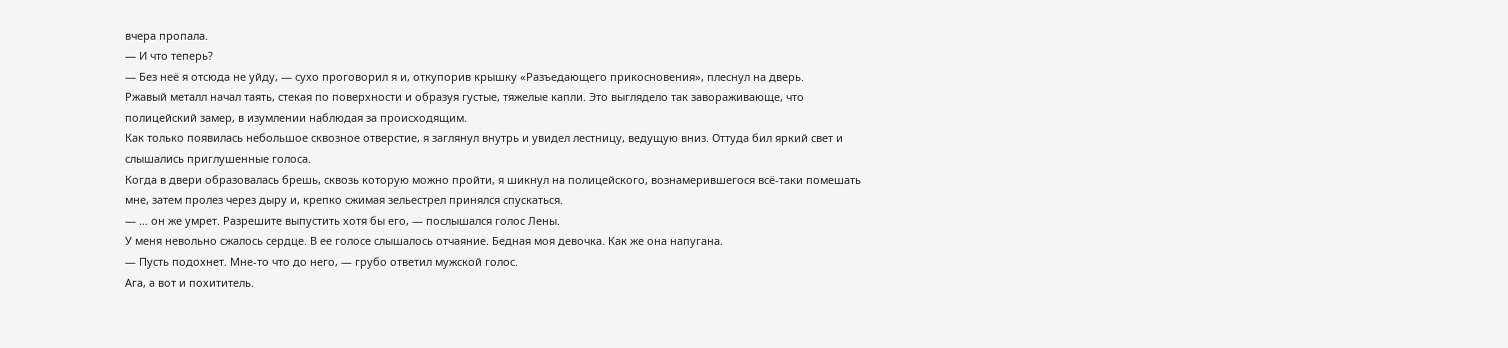вчера пропала.
— И что теперь?
— Без неё я отсюда не уйду, — сухо проговорил я и, откупорив крышку «Разъедающего прикосновения», плеснул на дверь.
Ржавый металл начал таять, стекая по поверхности и образуя густые, тяжелые капли. Это выглядело так завораживающе, что полицейский замер, в изумлении наблюдая за происходящим.
Как только появилась небольшое сквозное отверстие, я заглянул внутрь и увидел лестницу, ведущую вниз. Оттуда бил яркий свет и слышались приглушенные голоса.
Когда в двери образовалась брешь, сквозь которую можно пройти, я шикнул на полицейского, вознамерившегося всё-таки помешать мне, затем пролез через дыру и, крепко сжимая зельестрел принялся спускаться.
— … он же умрет. Разрешите выпустить хотя бы его, — послышался голос Лены.
У меня невольно сжалось сердце. В ее голосе слышалось отчаяние. Бедная моя девочка. Как же она напугана.
— Пусть подохнет. Мне-то что до него, — грубо ответил мужской голос.
Ага, а вот и похититель.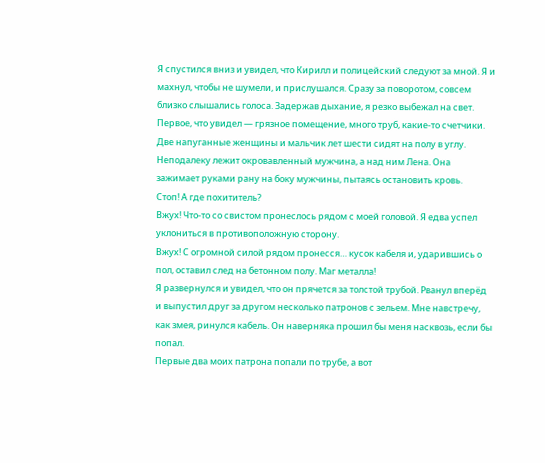Я спустился вниз и увидел, что Кирилл и полицейский следуют за мной. Я и махнул, чтобы не шумели, и прислушался. Сразу за поворотом, совсем близко слышались голоса. Задержав дыхание, я резко выбежал на свет.
Первое, что увидел — грязное помещение, много труб, какие-то счетчики. Две напуганные женщины и мальчик лет шести сидят на полу в углу. Неподалеку лежит окровавленный мужчина, а над ним Лена. Она зажимает руками рану на боку мужчины, пытаясь остановить кровь.
Стоп! А где похититель?
Вжух! Что-то со свистом пронеслось рядом с моей головой. Я едва успел уклониться в противоположную сторону.
Вжух! С огромной силой рядом пронесся… кусок кабеля и, ударившись о пол, оставил след на бетонном полу. Маг металла!
Я развернулся и увидел, что он прячется за толстой трубой. Рванул вперёд и выпустил друг за другом несколько патронов с зельем. Мне навстречу, как змея, ринулся кабель. Он наверняка прошил бы меня насквозь, если бы попал.
Первые два моих патрона попали по трубе, а вот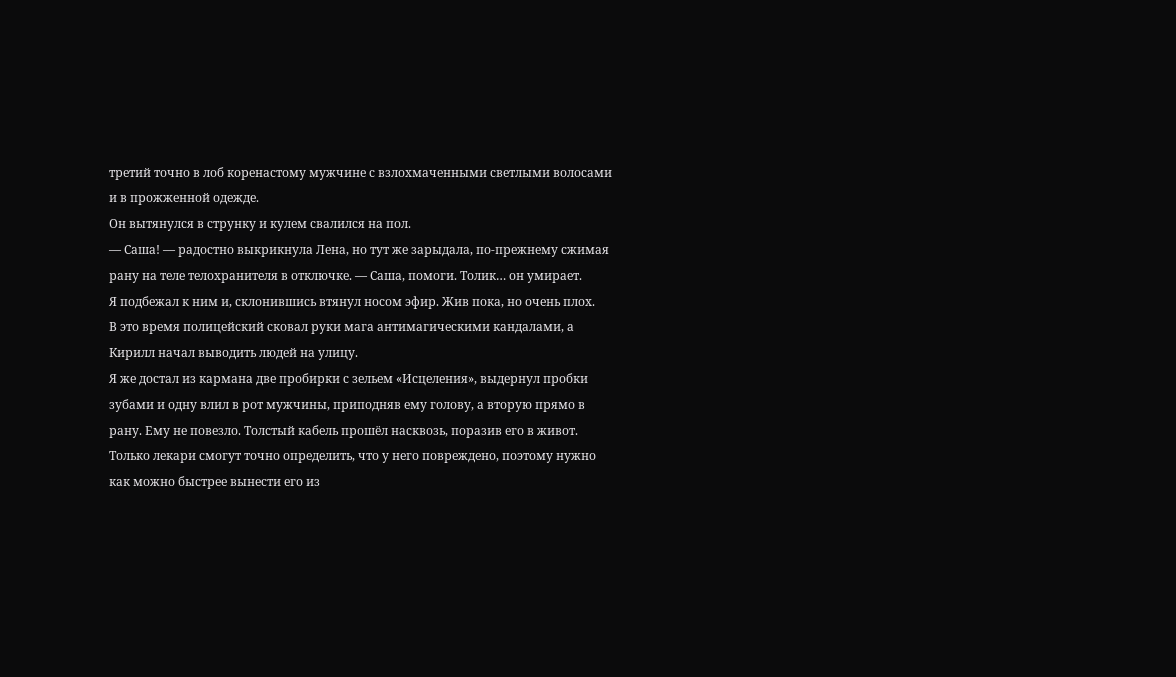третий точно в лоб коренастому мужчине с взлохмаченными светлыми волосами и в прожженной одежде.
Он вытянулся в струнку и кулем свалился на пол.
— Саша! — радостно выкрикнула Лена, но тут же зарыдала, по-прежнему сжимая рану на теле телохранителя в отключке. — Саша, помоги. Толик… он умирает.
Я подбежал к ним и, склонившись втянул носом эфир. Жив пока, но очень плох.
В это время полицейский сковал руки мага антимагическими кандалами, а Кирилл начал выводить людей на улицу.
Я же достал из кармана две пробирки с зельем «Исцеления», выдернул пробки зубами и одну влил в рот мужчины, приподняв ему голову, а вторую прямо в рану. Ему не повезло. Толстый кабель прошёл насквозь, поразив его в живот. Только лекари смогут точно определить, что у него повреждено, поэтому нужно как можно быстрее вынести его из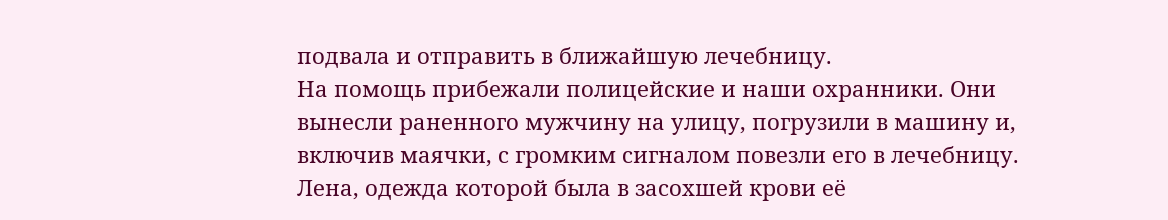подвала и отправить в ближайшую лечебницу.
На помощь прибежали полицейские и наши охранники. Они вынесли раненного мужчину на улицу, погрузили в машину и, включив маячки, с громким сигналом повезли его в лечебницу.
Лена, одежда которой была в засохшей крови её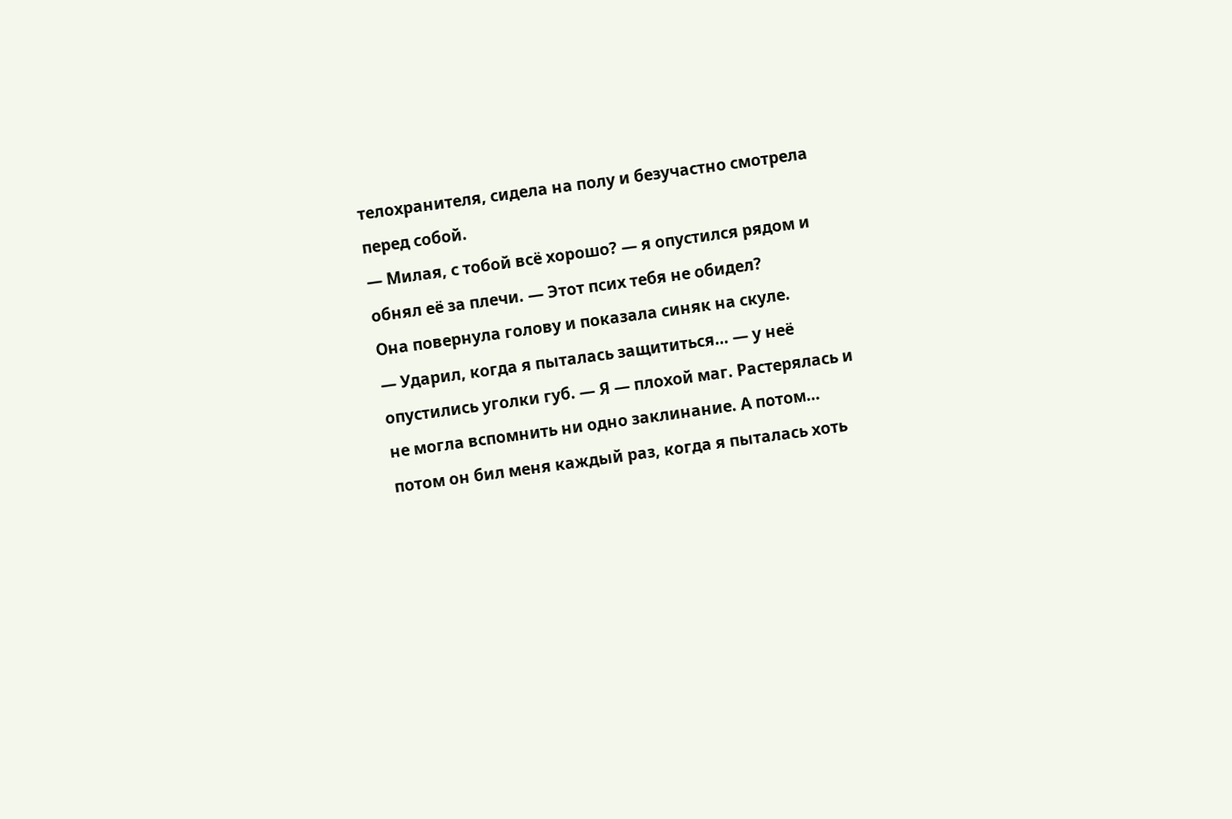телохранителя, сидела на полу и безучастно смотрела перед собой.
— Милая, с тобой всё хорошо? — я опустился рядом и обнял её за плечи. — Этот псих тебя не обидел?
Она повернула голову и показала синяк на скуле.
— Ударил, когда я пыталась защититься… — у неё опустились уголки губ. — Я — плохой маг. Растерялась и не могла вспомнить ни одно заклинание. А потом… потом он бил меня каждый раз, когда я пыталась хоть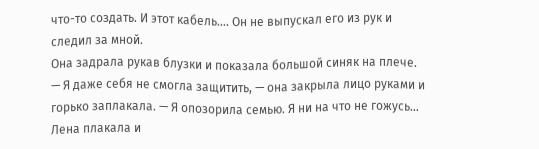что-то создать. И этот кабель…. Он не выпускал его из рук и следил за мной.
Она задрала рукав блузки и показала большой синяк на плече.
— Я даже себя не смогла защитить, — она закрыла лицо руками и горько заплакала. — Я опозорила семью. Я ни на что не гожусь…
Лена плакала и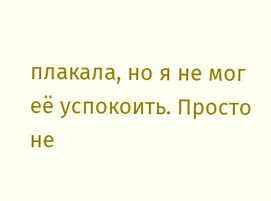плакала, но я не мог её успокоить. Просто не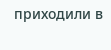приходили в